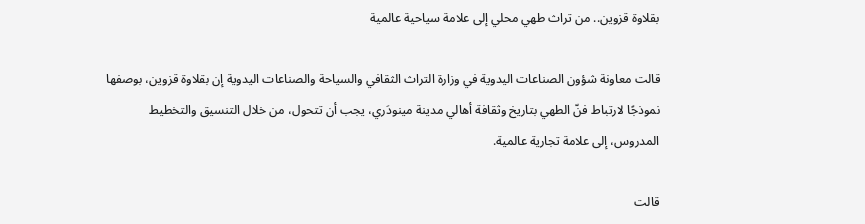بقلاوة قزوين.. من تراث طهي محلي إلى علامة سياحية عالمية

قالت معاونة شؤون الصناعات اليدوية في وزارة التراث الثقافي والسياحة والصناعات اليدوية إن بقلاوة قزوين، بوصفها نموذجًا لارتباط فنّ الطهي بتاريخ وثقافة أهالي مدينة مينودَري، يجب أن تتحول، من خلال التنسيق والتخطيط المدروس، إلى علامة تجارية عالمية.

قالت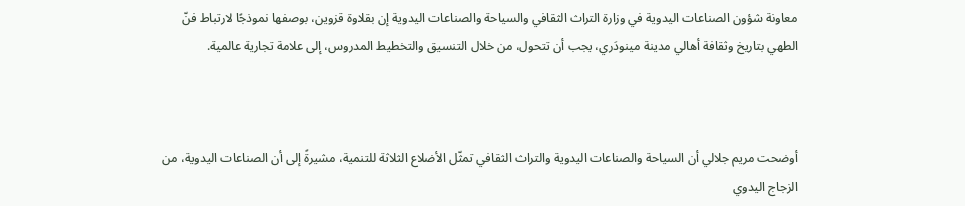معاونة شؤون الصناعات اليدوية في وزارة التراث الثقافي والسياحة والصناعات اليدوية إن بقلاوة قزوين، بوصفها نموذجًا لارتباط فنّ الطهي بتاريخ وثقافة أهالي مدينة مينودَري، يجب أن تتحول، من خلال التنسيق والتخطيط المدروس، إلى علامة تجارية عالمية.



أوضحت مريم جلالي أن السياحة والصناعات اليدوية والتراث الثقافي تمثّل الأضلاع الثلاثة للتنمية، مشيرةً إلى أن الصناعات اليدوية، من الزجاج اليدوي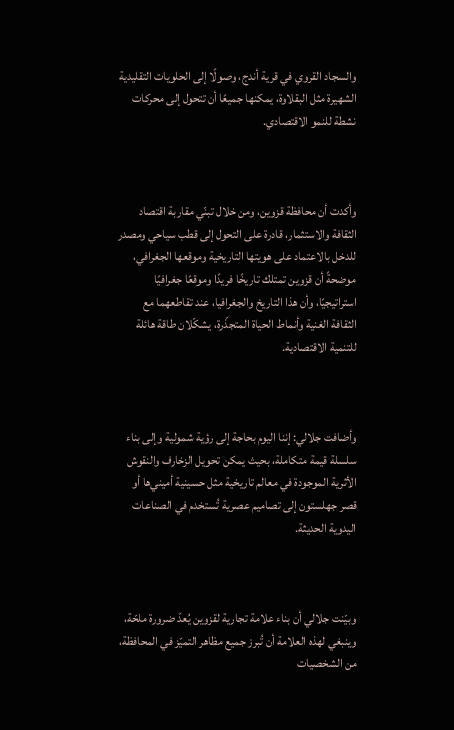والسجاد القروي في قرية أندج، وصولًا إلى الحلويات التقليدية الشهيرة مثل البقلاوة، يمكنها جميعًا أن تتحول إلى محركات نشطة للنمو الاقتصادي.



وأكدت أن محافظة قزوين، ومن خلال تبنّي مقاربة اقتصاد الثقافة والاستثمار، قادرة على التحول إلى قطب سياحي ومصدر للدخل بالاعتماد على هويتها التاريخية وموقعها الجغرافي، موضحةً أن قزوين تمتلك تاريخًا فريدًا وموقعًا جغرافيًا استراتيجيًا، وأن هذا التاريخ والجغرافيا، عند تقاطعهما مع الثقافة الغنية وأنماط الحياة المتجذّرة، يشكّلان طاقة هائلة للتنمية الاقتصادية.



وأضافت جلالي: إننا اليوم بحاجة إلى رؤية شمولية وإلى بناء سلسلة قيمة متكاملة، بحيث يمكن تحويل الزخارف والنقوش الأثرية الموجودة في معالم تاريخية مثل حسينية أميني‌ها أو قصر جهلستون إلى تصاميم عصرية تُستخدم في الصناعات اليدوية الحديثة.



وبيّنت جلالي أن بناء علامة تجارية لقزوين يُعدّ ضرورة ملحّة، وينبغي لهذه العلامة أن تُبرز جميع مظاهر التميّز في المحافظة، من الشخصيات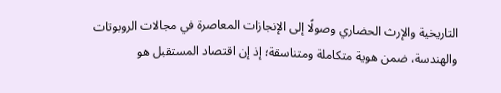التاريخية والإرث الحضاري وصولًا إلى الإنجازات المعاصرة في مجالات الروبوتات والهندسة، ضمن هوية متكاملة ومتناسقة؛ إذ إن اقتصاد المستقبل هو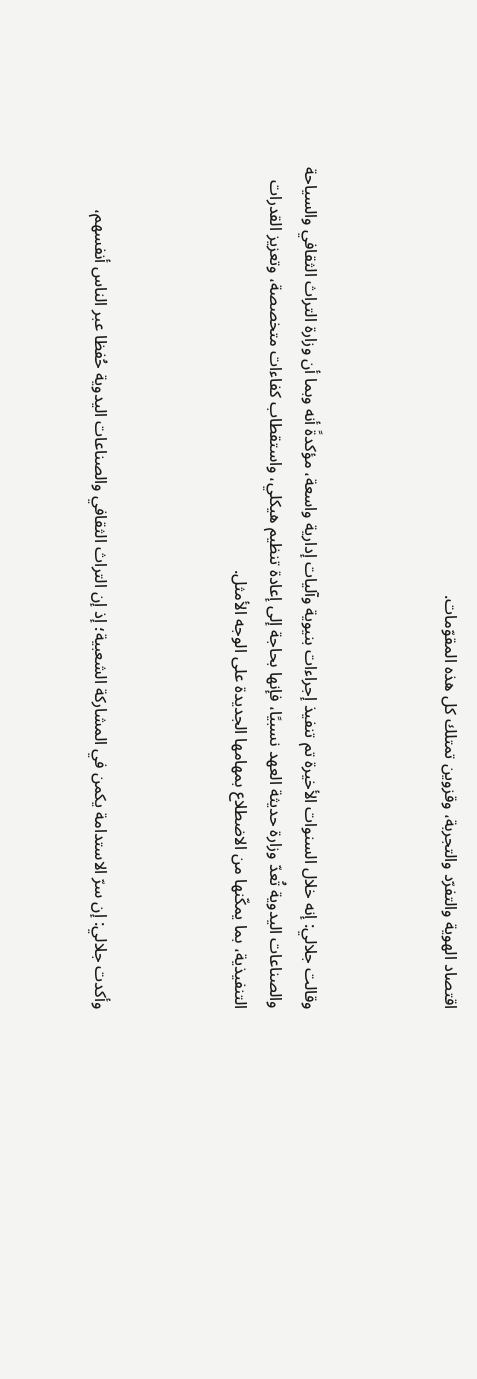اقتصاد الهوية والتفرّد والتجربة، وقزوين تمتلك كل هذه المقوّمات.



وقالت جلالي: إنه خلال السنوات الأخيرة تم تنفيذ إجراءات بنيوية وآليات إدارية واسعة، مؤكدةً أنه وبما أن وزارة التراث الثقافي والسياحة والصناعات اليدوية تُعدّ وزارة حديثة العهد نسبيًا، فإنها بحاجة إلى إعادة تنظيم هيكلي، واستقطاب كفاءات متخصصة، وتعزيز القدرات التنفيذية، بما يمكّنها من الاضطلاع بمهامها الجديدة على الوجه الأمثل.



وأكدت جلالي: إن سرّ الاستدامة يكمن في المشاركة الشعبية؛ إذ إن التراث الثقافي والصناعات اليدوية حُفظا عبر الناس أنفسهم،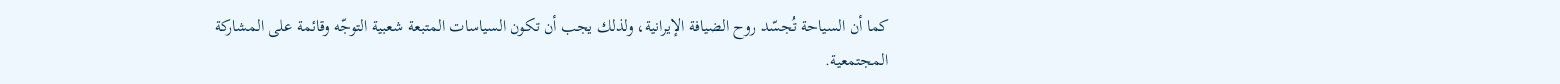كما أن السياحة تُجسّد روح الضيافة الإيرانية، ولذلك يجب أن تكون السياسات المتبعة شعبية التوجّه وقائمة على المشاركة المجتمعية.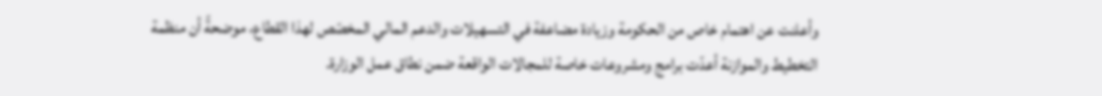وأعلنت عن اهتمام خاص من الحكومة وزيادة مضاعفة في التسهيلات والدعم المالي المخصّص لهذا القطاع، موضحةً أن منظمة التخطيط والموازنة أعدّت برامج ومشروعات خاصة للمجالات الواقعة ضمن نطاق عمل الوزارة.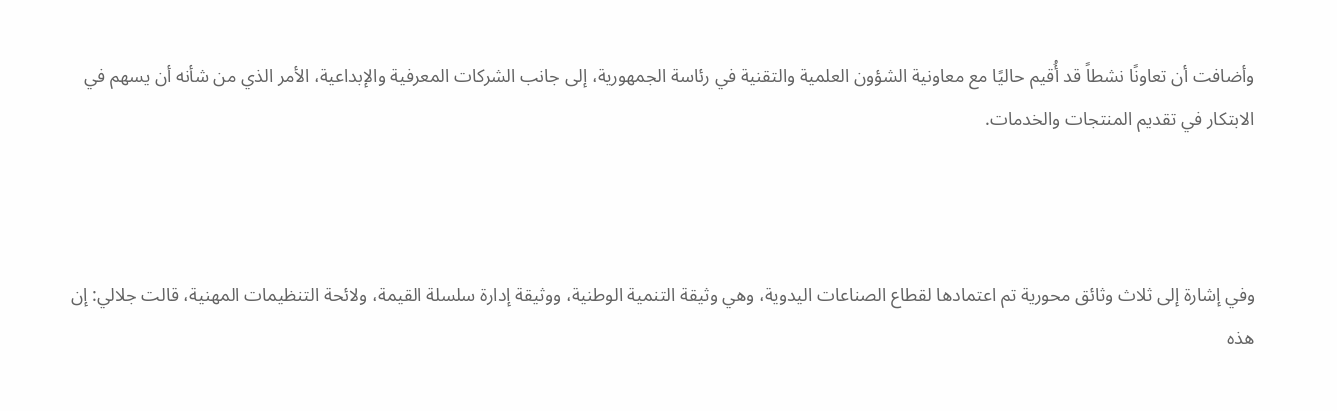وأضافت أن تعاونًا نشطاً قد أُقيم حاليًا مع معاونية الشؤون العلمية والتقنية في رئاسة الجمهورية، إلى جانب الشركات المعرفية والإبداعية، الأمر الذي من شأنه أن يسهم في الابتكار في تقديم المنتجات والخدمات.



وفي إشارة إلى ثلاث وثائق محورية تم اعتمادها لقطاع الصناعات اليدوية، وهي وثيقة التنمية الوطنية، ووثيقة إدارة سلسلة القيمة، ولائحة التنظيمات المهنية، قالت جلالي: إن هذه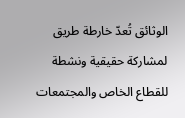الوثائق تُعدّ خارطة طريق لمشاركة حقيقية ونشطة للقطاع الخاص والمجتمعات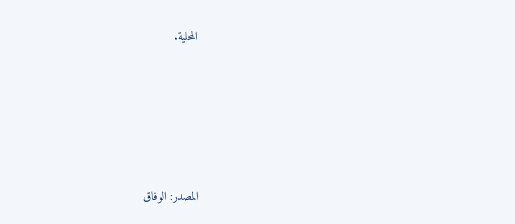المحلية.





المصدر: الوفاق